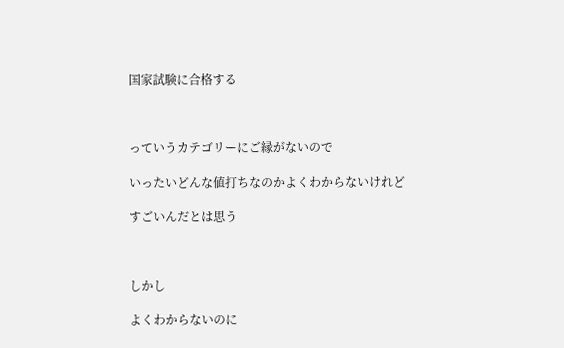国家試験に合格する



っていうカテゴリーにご縁がないので

いったいどんな値打ちなのかよくわからないけれど

すごいんだとは思う



しかし

よくわからないのに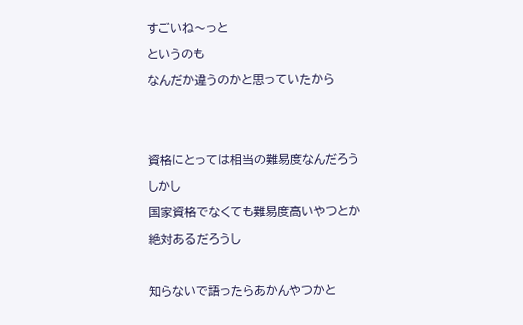すごいね〜っと

というのも

なんだか違うのかと思っていたから





資格にとっては相当の難易度なんだろう

しかし

国家資格でなくても難易度高いやつとか

絶対あるだろうし



知らないで語ったらあかんやつかと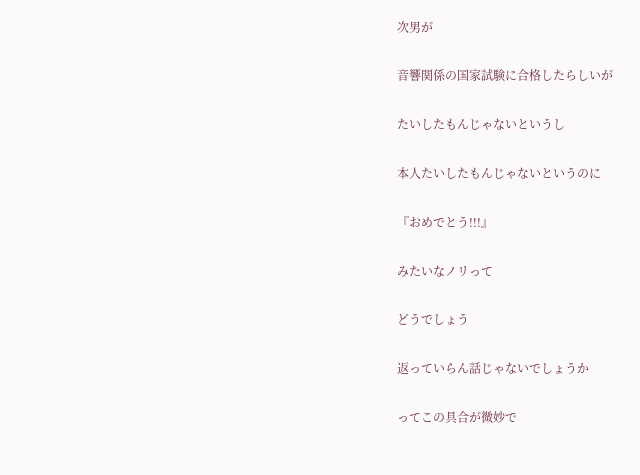次男が

音響関係の国家試験に合格したらしいが

たいしたもんじゃないというし

本人たいしたもんじゃないというのに

『おめでとう!!!』

みたいなノリって

どうでしょう

返っていらん話じゃないでしょうか

ってこの具合が微妙で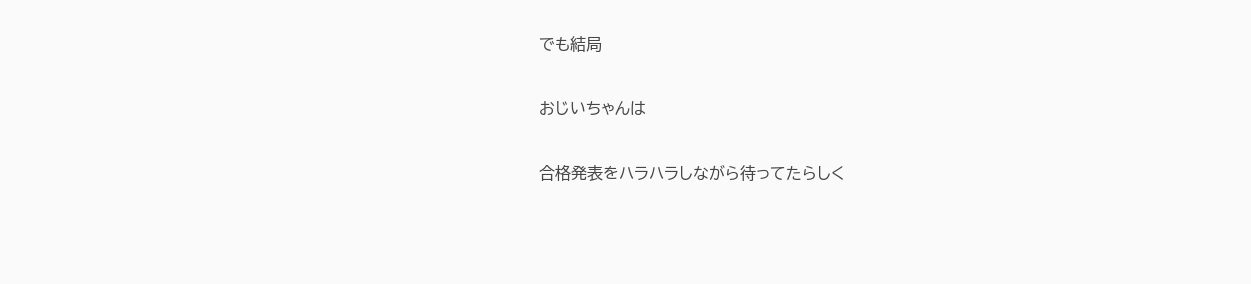でも結局

おじいちゃんは

合格発表をハラハラしながら待ってたらしく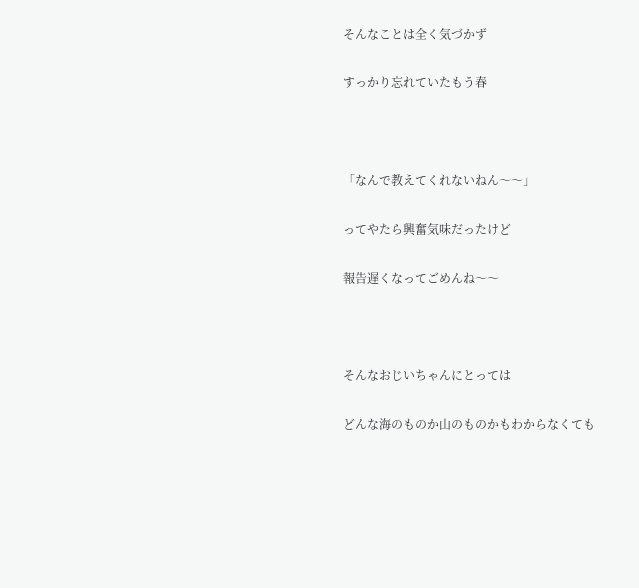そんなことは全く気づかず

すっかり忘れていたもう春



「なんで教えてくれないねん〜〜」

ってやたら興奮気味だったけど

報告遅くなってごめんね〜〜



そんなおじいちゃんにとっては

どんな海のものか山のものかもわからなくても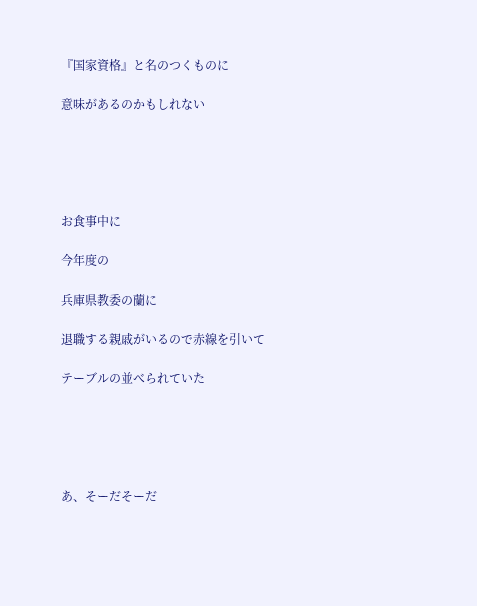『国家資格』と名のつくものに

意味があるのかもしれない





お食事中に

今年度の

兵庫県教委の蘭に

退職する親戚がいるので赤線を引いて

テーブルの並べられていた





あ、そーだそーだ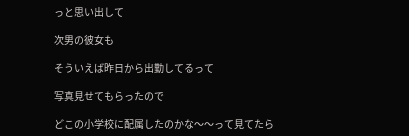っと思い出して

次男の彼女も

そういえば昨日から出勤してるって

写真見せてもらったので

どこの小学校に配属したのかな〜〜って見てたら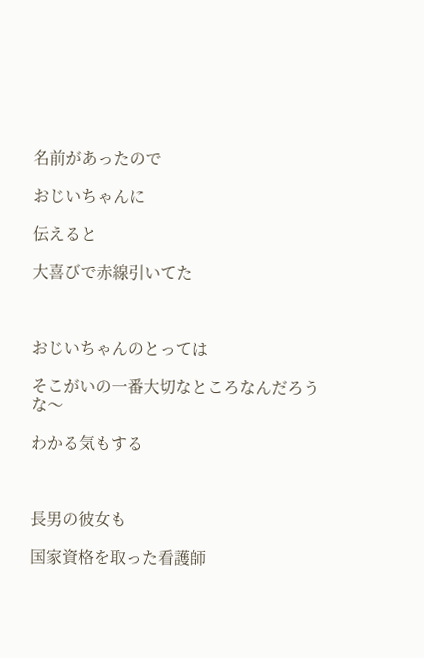名前があったので

おじいちゃんに

伝えると

大喜びで赤線引いてた



おじいちゃんのとっては

そこがいの一番大切なところなんだろうな〜

わかる気もする



長男の彼女も

国家資格を取った看護師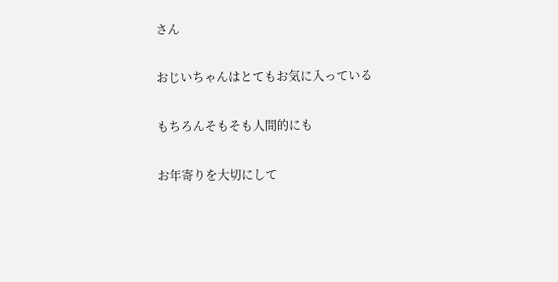さん

おじいちゃんはとてもお気に入っている

もちろんそもそも人間的にも

お年寄りを大切にして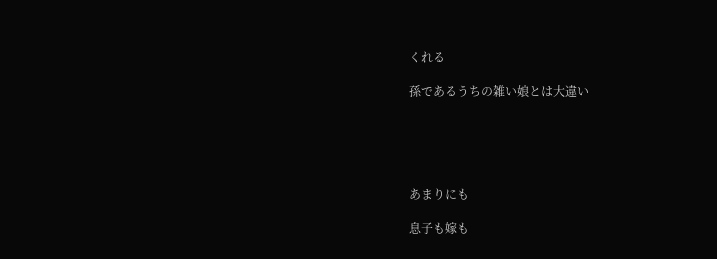くれる

孫であるうちの雑い娘とは大違い





あまりにも

息子も嫁も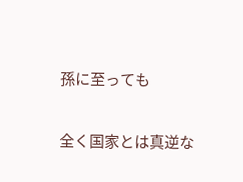孫に至っても

全く国家とは真逆な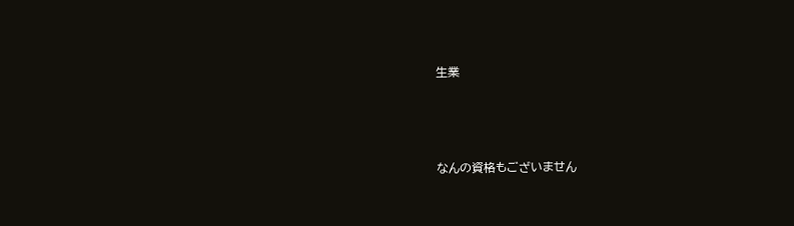生業



なんの資格もございません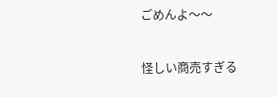ごめんよ〜〜

怪しい商売すぎる